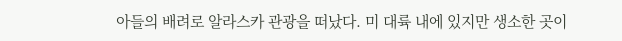아들의 배려로 알라스카 관광을 떠났다. 미 대륙 내에 있지만 생소한 곳이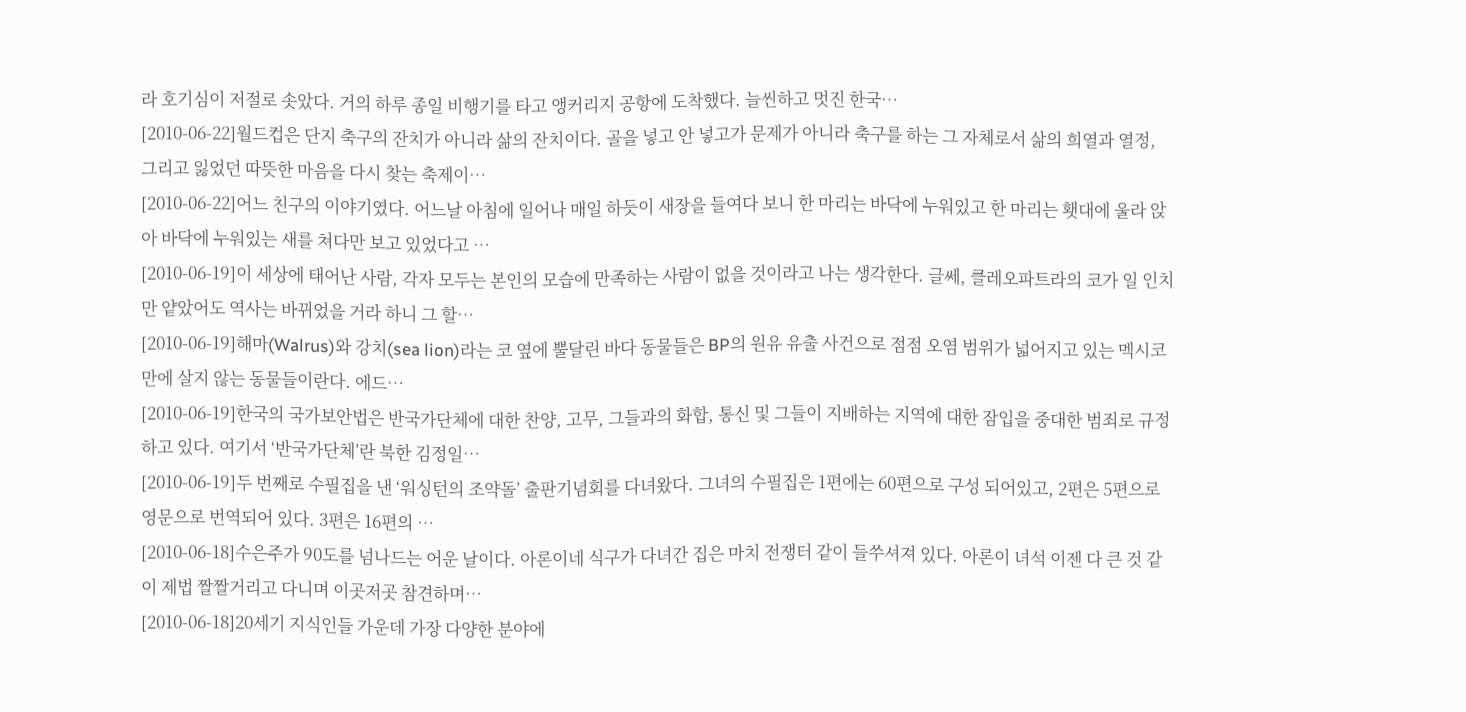라 호기심이 저절로 솟았다. 거의 하루 종일 비행기를 타고 앵커리지 공항에 도착했다. 늘씬하고 멋진 한국…
[2010-06-22]월드컵은 단지 축구의 잔치가 아니라 삶의 잔치이다. 골을 넣고 안 넣고가 문제가 아니라 축구를 하는 그 자체로서 삶의 희열과 열정, 그리고 잃었던 따뜻한 마음을 다시 찾는 축제이…
[2010-06-22]어느 친구의 이야기였다. 어느날 아침에 일어나 매일 하듯이 새장을 들여다 보니 한 마리는 바닥에 누워있고 한 마리는 횃대에 울라 앉아 바닥에 누워있는 새를 쳐다만 보고 있었다고 …
[2010-06-19]이 세상에 태어난 사람, 각자 모두는 본인의 모습에 만족하는 사람이 없을 것이라고 나는 생각한다. 글쎄, 클레오파트라의 코가 일 인치만 얕았어도 역사는 바뀌었을 거라 하니 그 할…
[2010-06-19]해마(Walrus)와 강치(sea lion)라는 코 옆에 뿔달린 바다 동물들은 BP의 원유 유출 사건으로 점점 오염 범위가 넓어지고 있는 멕시코만에 살지 않는 동물들이란다. 에드…
[2010-06-19]한국의 국가보안법은 반국가단체에 대한 찬양, 고무, 그들과의 화합, 통신 및 그들이 지배하는 지역에 대한 잠입을 중대한 범죄로 규정하고 있다. 여기서 ‘반국가단체’란 북한 김정일…
[2010-06-19]두 번째로 수필집을 낸 ‘워싱턴의 조약돌’ 출판기념회를 다녀왔다. 그녀의 수필집은 1편에는 60편으로 구성 되어있고, 2편은 5편으로 영문으로 번역되어 있다. 3편은 16편의 …
[2010-06-18]수은주가 90도를 넘나드는 어운 날이다. 아론이네 식구가 다녀간 집은 마치 전쟁터 같이 들쑤셔져 있다. 아론이 녀석 이젠 다 큰 것 같이 제법 짤짤거리고 다니며 이곳저곳 참견하며…
[2010-06-18]20세기 지식인들 가운데 가장 다양한 분야에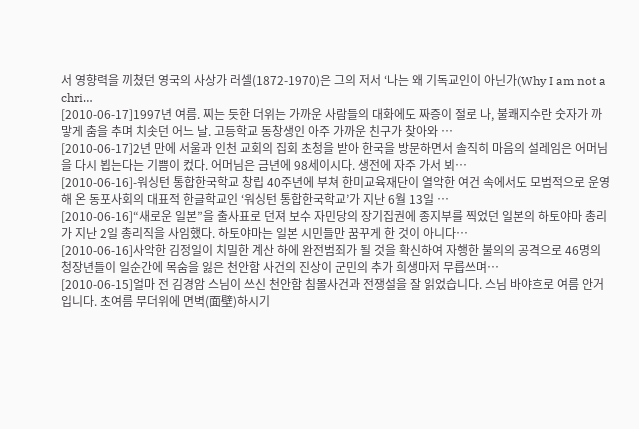서 영향력을 끼쳤던 영국의 사상가 러셀(1872-1970)은 그의 저서 ‘나는 왜 기독교인이 아닌가(Why I am not a chri…
[2010-06-17]1997년 여름. 찌는 듯한 더위는 가까운 사람들의 대화에도 짜증이 절로 나, 불쾌지수란 숫자가 까맣게 춤을 추며 치솟던 어느 날. 고등학교 동창생인 아주 가까운 친구가 찾아와 …
[2010-06-17]2년 만에 서울과 인천 교회의 집회 초청을 받아 한국을 방문하면서 솔직히 마음의 설레임은 어머님을 다시 뵙는다는 기쁨이 컸다. 어머님은 금년에 98세이시다. 생전에 자주 가서 뵈…
[2010-06-16]-워싱턴 통합한국학교 창립 40주년에 부쳐 한미교육재단이 열악한 여건 속에서도 모범적으로 운영해 온 동포사회의 대표적 한글학교인 ‘워싱턴 통합한국학교’가 지난 6월 13일 …
[2010-06-16]“새로운 일본”을 출사표로 던져 보수 자민당의 장기집권에 종지부를 찍었던 일본의 하토야마 총리가 지난 2일 총리직을 사임했다. 하토야마는 일본 시민들만 꿈꾸게 한 것이 아니다…
[2010-06-16]사악한 김정일이 치밀한 계산 하에 완전범죄가 될 것을 확신하여 자행한 불의의 공격으로 46명의 청장년들이 일순간에 목숨을 잃은 천안함 사건의 진상이 군민의 추가 희생마저 무릅쓰며…
[2010-06-15]얼마 전 김경암 스님이 쓰신 천안함 침몰사건과 전쟁설을 잘 읽었습니다. 스님 바야흐로 여름 안거입니다. 초여름 무더위에 면벽(面壁)하시기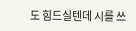도 힘드실텐데 시를 쓰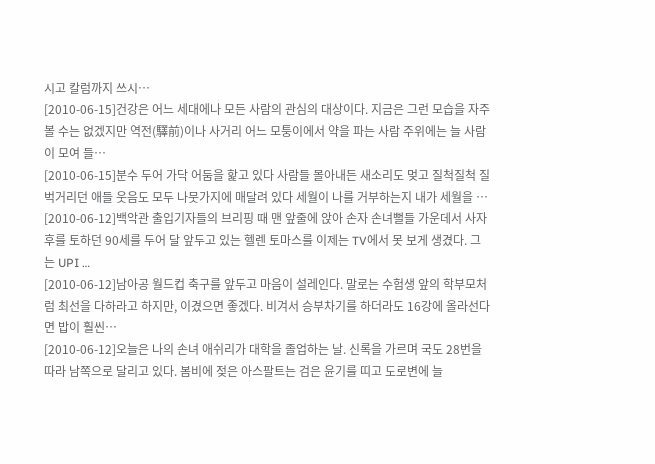시고 칼럼까지 쓰시…
[2010-06-15]건강은 어느 세대에나 모든 사람의 관심의 대상이다. 지금은 그런 모습을 자주 볼 수는 없겠지만 역전(驛前)이나 사거리 어느 모퉁이에서 약을 파는 사람 주위에는 늘 사람이 모여 들…
[2010-06-15]분수 두어 가닥 어둠을 핥고 있다 사람들 몰아내든 새소리도 멎고 질척질척 질벅거리던 애들 웃음도 모두 나뭇가지에 매달려 있다 세월이 나를 거부하는지 내가 세월을 …
[2010-06-12]백악관 출입기자들의 브리핑 때 맨 앞줄에 앉아 손자 손녀뻘들 가운데서 사자후를 토하던 90세를 두어 달 앞두고 있는 헬렌 토마스를 이제는 TV에서 못 보게 생겼다. 그는 UPI …
[2010-06-12]남아공 월드컵 축구를 앞두고 마음이 설레인다. 말로는 수험생 앞의 학부모처럼 최선을 다하라고 하지만, 이겼으면 좋겠다. 비겨서 승부차기를 하더라도 16강에 올라선다면 밥이 훨씬…
[2010-06-12]오늘은 나의 손녀 애쉬리가 대학을 졸업하는 날. 신록을 가르며 국도 28번을 따라 남쪽으로 달리고 있다. 봄비에 젖은 아스팔트는 검은 윤기를 띠고 도로변에 늘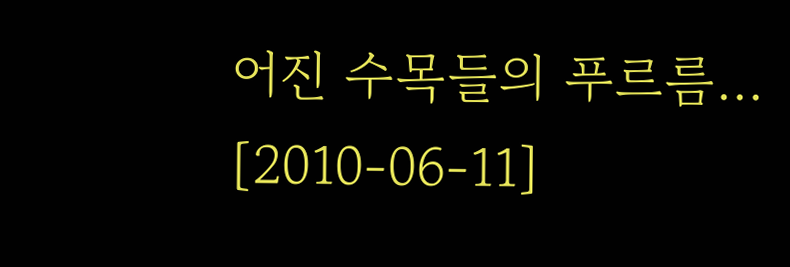어진 수목들의 푸르름…
[2010-06-11]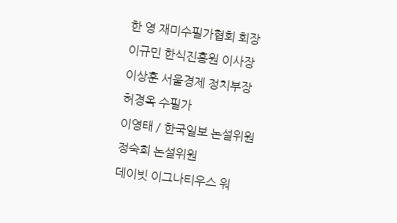한 영 재미수필가협회 회장
이규민 한식진흥원 이사장
이상훈 서울경제 정치부장
허경옥 수필가
이영태 / 한국일보 논설위원
정숙희 논설위원
데이빗 이그나티우스 워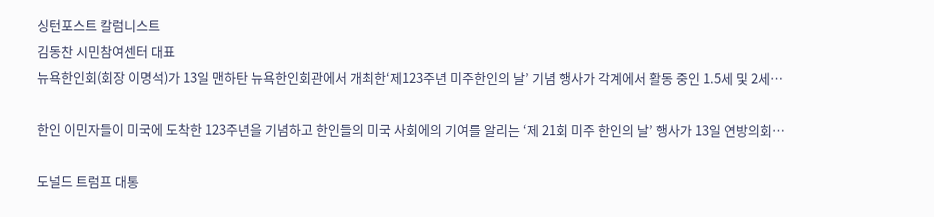싱턴포스트 칼럼니스트
김동찬 시민참여센터 대표
뉴욕한인회(회장 이명석)가 13일 맨하탄 뉴욕한인회관에서 개최한‘제123주년 미주한인의 날’ 기념 행사가 각계에서 활동 중인 1.5세 및 2세…

한인 이민자들이 미국에 도착한 123주년을 기념하고 한인들의 미국 사회에의 기여를 알리는 ‘제 21회 미주 한인의 날’ 행사가 13일 연방의회…

도널드 트럼프 대통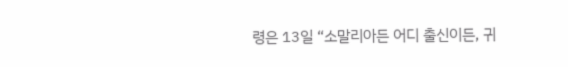령은 13일 “소말리아든 어디 출신이든, 귀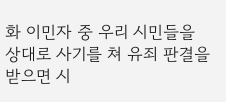화 이민자 중 우리 시민들을 상대로 사기를 쳐 유죄 판결을 받으면 시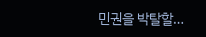민권을 박탈할…